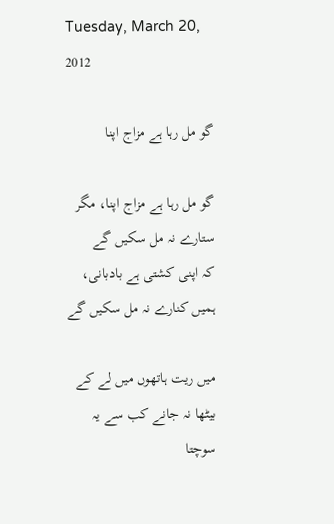Tuesday, March 20, 2012

گو مل رہا ہے مزاج اپنا

گو مل رہا ہے مزاج اپنا، مگر ستارے نہ مل سکیں گے
کہ اپنی کشتی ہے بادبانی، ہمیں کنارے نہ مل سکیں گے

میں ریت ہاتھوں میں لے کے بیٹھا نہ جانے کب سے یہ سوچتا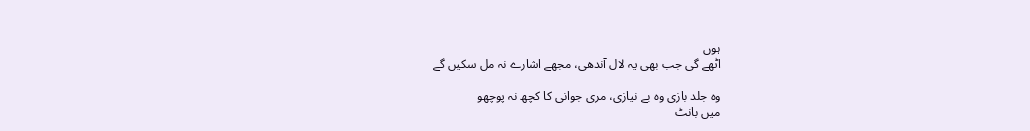ہوں
اٹھے گی جب بھی یہ لال آندھی، مجھے اشارے نہ مل سکیں گے

وہ جلد بازی وہ بے نیازی، مری جوانی کا کچھ نہ پوچھو
میں بانٹ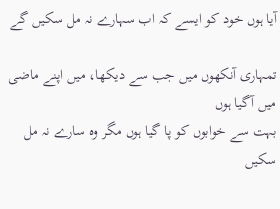آیا ہوں خود کو ایسے کہ اب سہارے نہ مل سکیں گے

تمہاری آنکھوں میں جب سے دیکھا، میں اپنے ماضی میں آگیا ہوں
بہت سے خوابوں کو پا گیا ہوں مگر وہ سارے نہ مل سکیں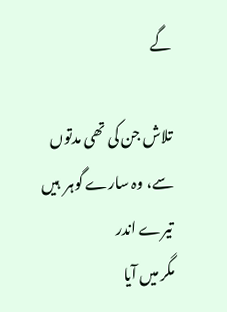گے

تلاش جن کی تھی مدتوں سے، وہ سارے گوہر  ہیں تیرے اندر
مگر میں آیا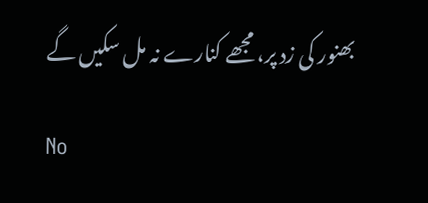بھنور کی زد پر، مجھے کنارے نہ مل سکیں گے

No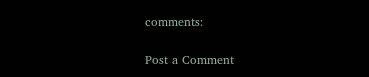comments:

Post a Comment